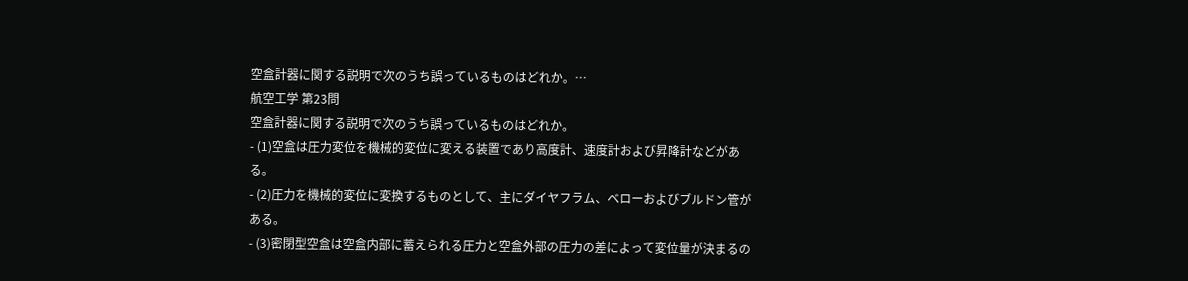空盒計器に関する説明で次のうち誤っているものはどれか。…
航空工学 第23問
空盒計器に関する説明で次のうち誤っているものはどれか。
- (1)空盒は圧力変位を機械的変位に変える装置であり高度計、速度計および昇降計などがある。
- (2)圧力を機械的変位に変換するものとして、主にダイヤフラム、ベローおよびブルドン管がある。
- (3)密閉型空盒は空盒内部に蓄えられる圧力と空盒外部の圧力の差によって変位量が決まるの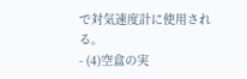で対気速度計に使用される。
- (4)空盒の実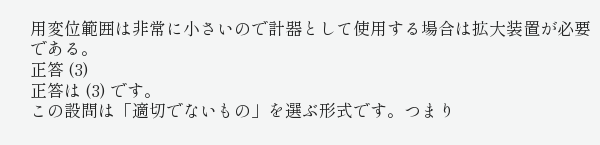用変位範囲は非常に小さいので計器として使用する場合は拡大装置が必要である。
正答 (3)
正答は (3) です。
この設問は「適切でないもの」を選ぶ形式です。つまり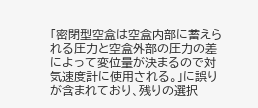「密閉型空盒は空盒内部に蓄えられる圧力と空盒外部の圧力の差によって変位量が決まるので対気速度計に使用される。」に誤りが含まれており、残りの選択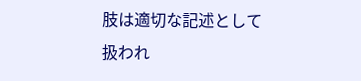肢は適切な記述として扱われ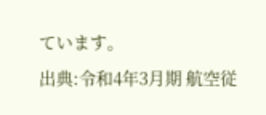ています。
出典:令和4年3月期 航空従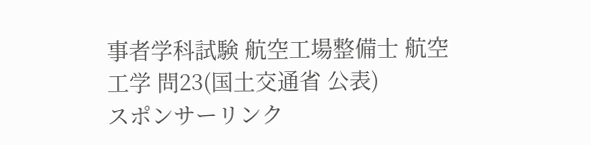事者学科試験 航空工場整備士 航空工学 問23(国土交通省 公表)
スポンサーリンク